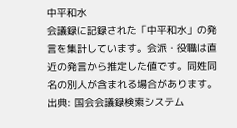中平和水
会議録に記録された「中平和水」の発言を集計しています。会派・役職は直近の発言から推定した値です。同姓同名の別人が含まれる場合があります。
出典: 国会会議録検索システム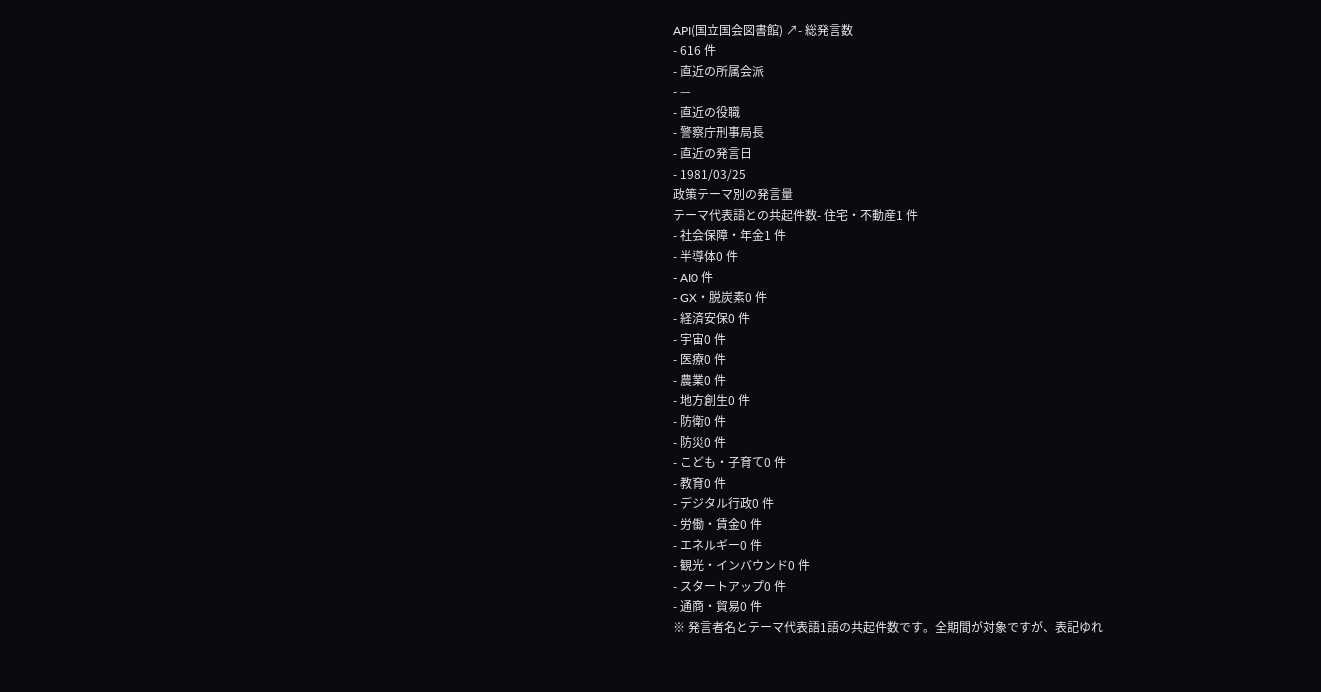API(国立国会図書館) ↗- 総発言数
- 616 件
- 直近の所属会派
- —
- 直近の役職
- 警察庁刑事局長
- 直近の発言日
- 1981/03/25
政策テーマ別の発言量
テーマ代表語との共起件数- 住宅・不動産1 件
- 社会保障・年金1 件
- 半導体0 件
- AI0 件
- GX・脱炭素0 件
- 経済安保0 件
- 宇宙0 件
- 医療0 件
- 農業0 件
- 地方創生0 件
- 防衛0 件
- 防災0 件
- こども・子育て0 件
- 教育0 件
- デジタル行政0 件
- 労働・賃金0 件
- エネルギー0 件
- 観光・インバウンド0 件
- スタートアップ0 件
- 通商・貿易0 件
※ 発言者名とテーマ代表語1語の共起件数です。全期間が対象ですが、表記ゆれ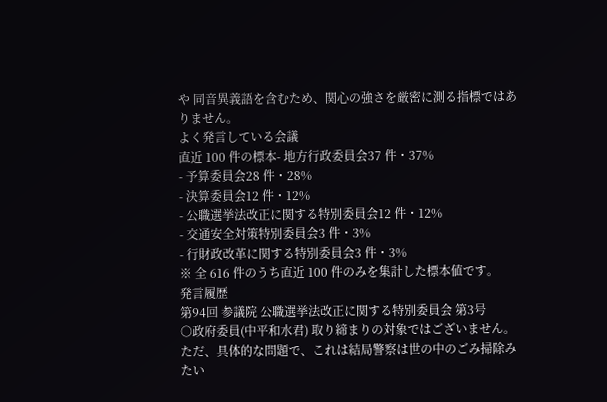や 同音異義語を含むため、関心の強さを厳密に測る指標ではありません。
よく発言している会議
直近 100 件の標本- 地方行政委員会37 件・37%
- 予算委員会28 件・28%
- 決算委員会12 件・12%
- 公職選挙法改正に関する特別委員会12 件・12%
- 交通安全対策特別委員会3 件・3%
- 行財政改革に関する特別委員会3 件・3%
※ 全 616 件のうち直近 100 件のみを集計した標本値です。
発言履歴
第94回 参議院 公職選挙法改正に関する特別委員会 第3号
○政府委員(中平和水君) 取り締まりの対象ではございません。 ただ、具体的な問題で、これは結局警察は世の中のごみ掃除みたい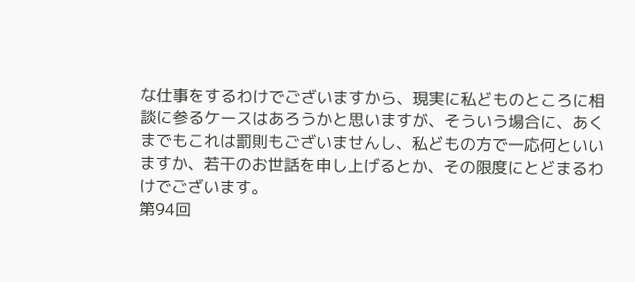な仕事をするわけでございますから、現実に私どものところに相談に参るケースはあろうかと思いますが、そういう場合に、あくまでもこれは罰則もございませんし、私どもの方で一応何といいますか、若干のお世話を申し上げるとか、その限度にとどまるわけでございます。
第94回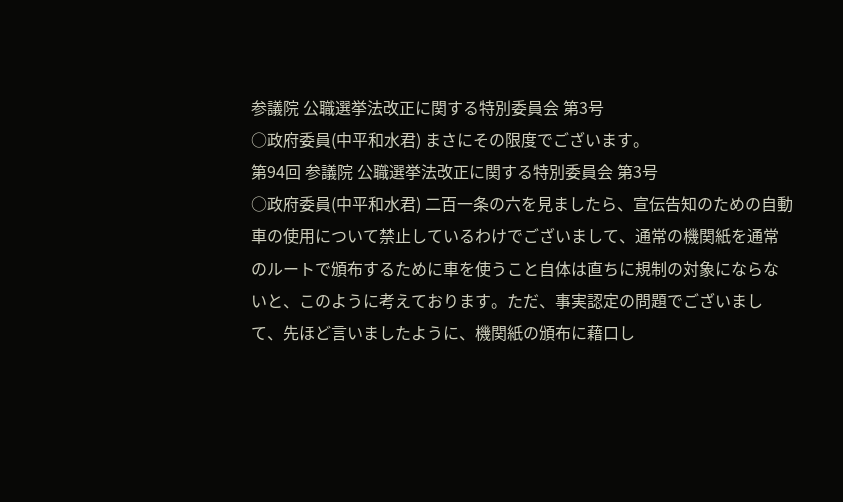参議院 公職選挙法改正に関する特別委員会 第3号
○政府委員(中平和水君) まさにその限度でございます。
第94回 参議院 公職選挙法改正に関する特別委員会 第3号
○政府委員(中平和水君) 二百一条の六を見ましたら、宣伝告知のための自動車の使用について禁止しているわけでございまして、通常の機関紙を通常のルートで頒布するために車を使うこと自体は直ちに規制の対象にならないと、このように考えております。ただ、事実認定の問題でございまして、先ほど言いましたように、機関紙の頒布に藉口し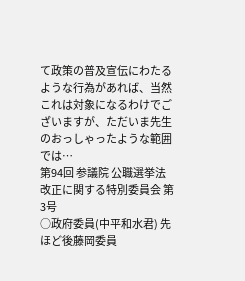て政策の普及宣伝にわたるような行為があれば、当然これは対象になるわけでございますが、ただいま先生のおっしゃったような範囲では…
第94回 参議院 公職選挙法改正に関する特別委員会 第3号
○政府委員(中平和水君) 先ほど後藤岡委員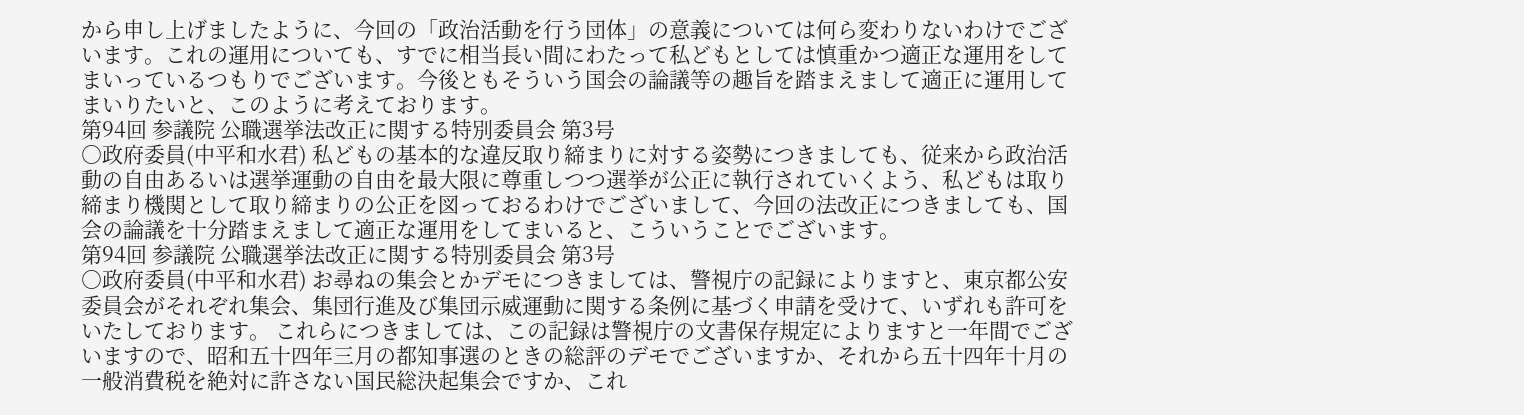から申し上げましたように、今回の「政治活動を行う団体」の意義については何ら変わりないわけでございます。これの運用についても、すでに相当長い間にわたって私どもとしては慎重かつ適正な運用をしてまいっているつもりでございます。今後ともそういう国会の論議等の趣旨を踏まえまして適正に運用してまいりたいと、このように考えております。
第94回 参議院 公職選挙法改正に関する特別委員会 第3号
○政府委員(中平和水君) 私どもの基本的な違反取り締まりに対する姿勢につきましても、従来から政治活動の自由あるいは選挙運動の自由を最大限に尊重しつつ選挙が公正に執行されていくよう、私どもは取り締まり機関として取り締まりの公正を図っておるわけでございまして、今回の法改正につきましても、国会の論議を十分踏まえまして適正な運用をしてまいると、こういうことでございます。
第94回 参議院 公職選挙法改正に関する特別委員会 第3号
○政府委員(中平和水君) お尋ねの集会とかデモにつきましては、警視庁の記録によりますと、東京都公安委員会がそれぞれ集会、集団行進及び集団示威運動に関する条例に基づく申請を受けて、いずれも許可をいたしております。 これらにつきましては、この記録は警視庁の文書保存規定によりますと一年間でございますので、昭和五十四年三月の都知事選のときの総評のデモでございますか、それから五十四年十月の一般消費税を絶対に許さない国民総決起集会ですか、これ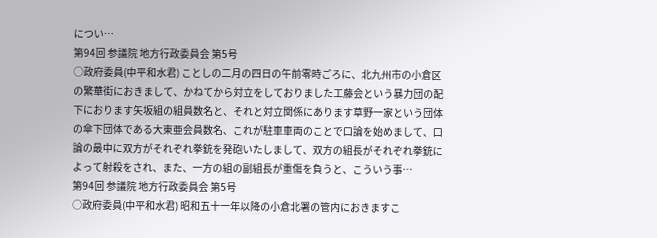につい…
第94回 参議院 地方行政委員会 第5号
○政府委員(中平和水君) ことしの二月の四日の午前零時ごろに、北九州市の小倉区の繁華街におきまして、かねてから対立をしておりました工藤会という暴力団の配下におります矢坂組の組員数名と、それと対立関係にあります草野一家という団体の傘下団体である大東亜会員数名、これが駐車車両のことで口論を始めまして、口論の最中に双方がそれぞれ拳銃を発砲いたしまして、双方の組長がそれぞれ拳銃によって射殺をされ、また、一方の組の副組長が重傷を負うと、こういう事…
第94回 参議院 地方行政委員会 第5号
○政府委員(中平和水君) 昭和五十一年以降の小倉北署の管内におきますこ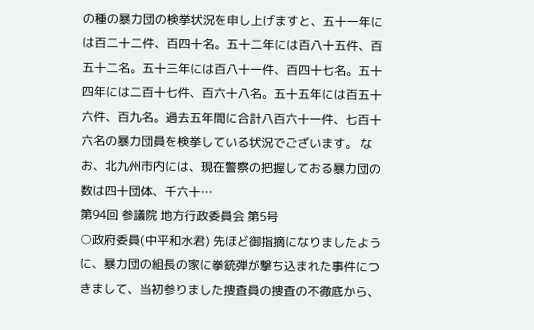の種の暴力団の検挙状況を申し上げますと、五十一年には百二十二件、百四十名。五十二年には百八十五件、百五十二名。五十三年には百八十一件、百四十七名。五十四年には二百十七件、百六十八名。五十五年には百五十六件、百九名。過去五年間に合計八百六十一件、七百十六名の暴力団員を検挙している状況でございます。 なお、北九州市内には、現在警察の把握しておる暴力団の数は四十団体、千六十…
第94回 参議院 地方行政委員会 第5号
○政府委員(中平和水君) 先ほど御指摘になりましたように、暴力団の組長の家に拳銃弾が撃ち込まれた事件につきまして、当初参りました捜査員の捜査の不徹底から、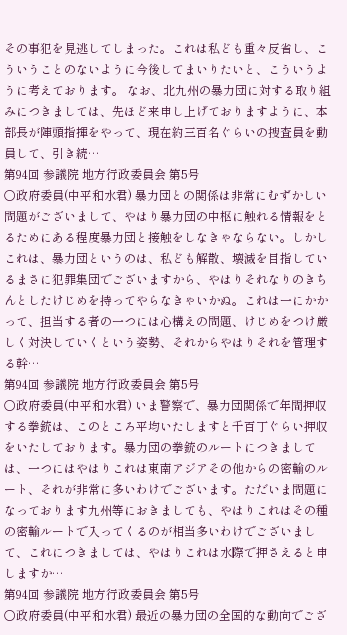その事犯を見逃してしまった。これは私ども重々反省し、こういうことのないように今後してまいりたいと、こういうように考えております。 なお、北九州の暴力団に対する取り組みにつきましては、先ほど来申し上げておりますように、本部長が陣頭指揮をやって、現在約三百名ぐらいの捜査員を動員して、引き続…
第94回 参議院 地方行政委員会 第5号
○政府委員(中平和水君) 暴力団との関係は非常にむずかしい問題がございまして、やはり暴力団の中枢に触れる情報をとるためにある程度暴力団と接触をしなきゃならない。しかしこれは、暴力団というのは、私ども解散、壊滅を目指しているまさに犯罪集団でございますから、やはりそれなりのきちんとしたけじめを持ってやらなきゃいかぬ。これは一にかかって、担当する者の一つには心構えの問題、けじめをつけ厳しく対決していくという姿勢、それからやはりそれを管理する幹…
第94回 参議院 地方行政委員会 第5号
○政府委員(中平和水君) いま警察で、暴力団関係で年間押収する拳銃は、このところ平均いたしますと千百丁ぐらい押収をいたしております。暴力団の拳銃のルートにつきましては、一つにはやはりこれは東南アジアその他からの密輸のルート、それが非常に多いわけでございます。ただいま問題になっております九州等におきましても、やはりこれはその種の密輸ルートで入ってくるのが相当多いわけでございまして、これにつきましては、やはりこれは水際で押さえると申しますか…
第94回 参議院 地方行政委員会 第5号
○政府委員(中平和水君) 最近の暴力団の全国的な動向でござ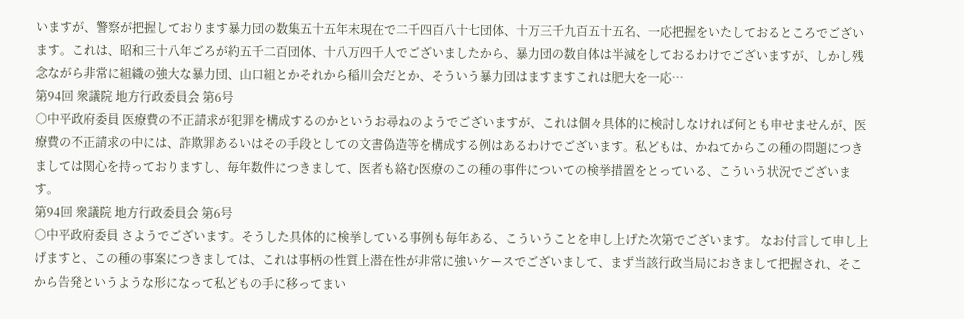いますが、警察が把握しております暴力団の数集五十五年末現在で二千四百八十七団体、十万三千九百五十五名、一応把握をいたしておるところでございます。これは、昭和三十八年ごろが約五千二百団体、十八万四千人でございましたから、暴力団の数自体は半減をしておるわけでございますが、しかし残念ながら非常に組織の強大な暴力団、山口組とかそれから稲川会だとか、そういう暴力団はますますこれは肥大を一応…
第94回 衆議院 地方行政委員会 第6号
○中平政府委員 医療費の不正請求が犯罪を構成するのかというお尋ねのようでございますが、これは個々具体的に検討しなければ何とも申せませんが、医療費の不正請求の中には、詐欺罪あるいはその手段としての文書偽造等を構成する例はあるわけでございます。私どもは、かねてからこの種の問題につきましては関心を持っておりますし、毎年数件につきまして、医者も絡む医療のこの種の事件についての検挙措置をとっている、こういう状況でございます。
第94回 衆議院 地方行政委員会 第6号
○中平政府委員 さようでございます。そうした具体的に検挙している事例も毎年ある、こういうことを申し上げた次第でございます。 なお付言して申し上げますと、この種の事案につきましては、これは事柄の性質上潜在性が非常に強いケースでございまして、まず当該行政当局におきまして把握され、そこから告発というような形になって私どもの手に移ってまい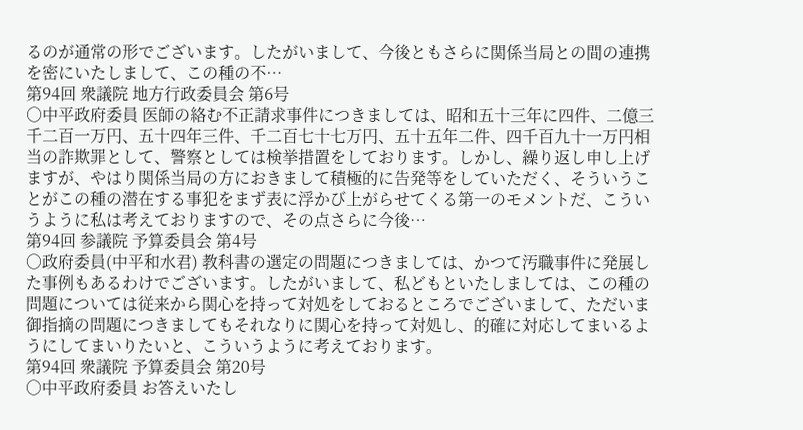るのが通常の形でございます。したがいまして、今後ともさらに関係当局との間の連携を密にいたしまして、この種の不…
第94回 衆議院 地方行政委員会 第6号
○中平政府委員 医師の絡む不正請求事件につきましては、昭和五十三年に四件、二億三千二百一万円、五十四年三件、千二百七十七万円、五十五年二件、四千百九十一万円相当の詐欺罪として、警察としては検挙措置をしております。しかし、繰り返し申し上げますが、やはり関係当局の方におきまして積極的に告発等をしていただく、そういうことがこの種の潜在する事犯をまず表に浮かび上がらせてくる第一のモメントだ、こういうように私は考えておりますので、その点さらに今後…
第94回 参議院 予算委員会 第4号
○政府委員(中平和水君) 教科書の選定の問題につきましては、かつて汚職事件に発展した事例もあるわけでございます。したがいまして、私どもといたしましては、この種の問題については従来から関心を持って対処をしておるところでございまして、ただいま御指摘の問題につきましてもそれなりに関心を持って対処し、的確に対応してまいるようにしてまいりたいと、こういうように考えております。
第94回 衆議院 予算委員会 第20号
○中平政府委員 お答えいたし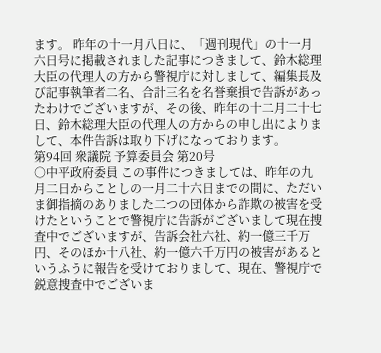ます。 昨年の十一月八日に、「週刊現代」の十一月六日号に掲載されました記事につきまして、鈴木総理大臣の代理人の方から警視庁に対しまして、編集長及び記事執筆者二名、合計三名を名誉棄損で告訴があったわけでございますが、その後、昨年の十二月二十七日、鈴木総理大臣の代理人の方からの申し出によりまして、本件告訴は取り下げになっております。
第94回 衆議院 予算委員会 第20号
○中平政府委員 この事件につきましては、昨年の九月二日からことしの一月二十六日までの間に、ただいま御指摘のありました二つの団体から詐欺の被害を受けたということで警視庁に告訴がございまして現在捜査中でございますが、告訴会社六社、約一億三千万円、そのほか十八社、約一億六千万円の被害があるというふうに報告を受けておりまして、現在、警視庁で鋭意捜査中でございま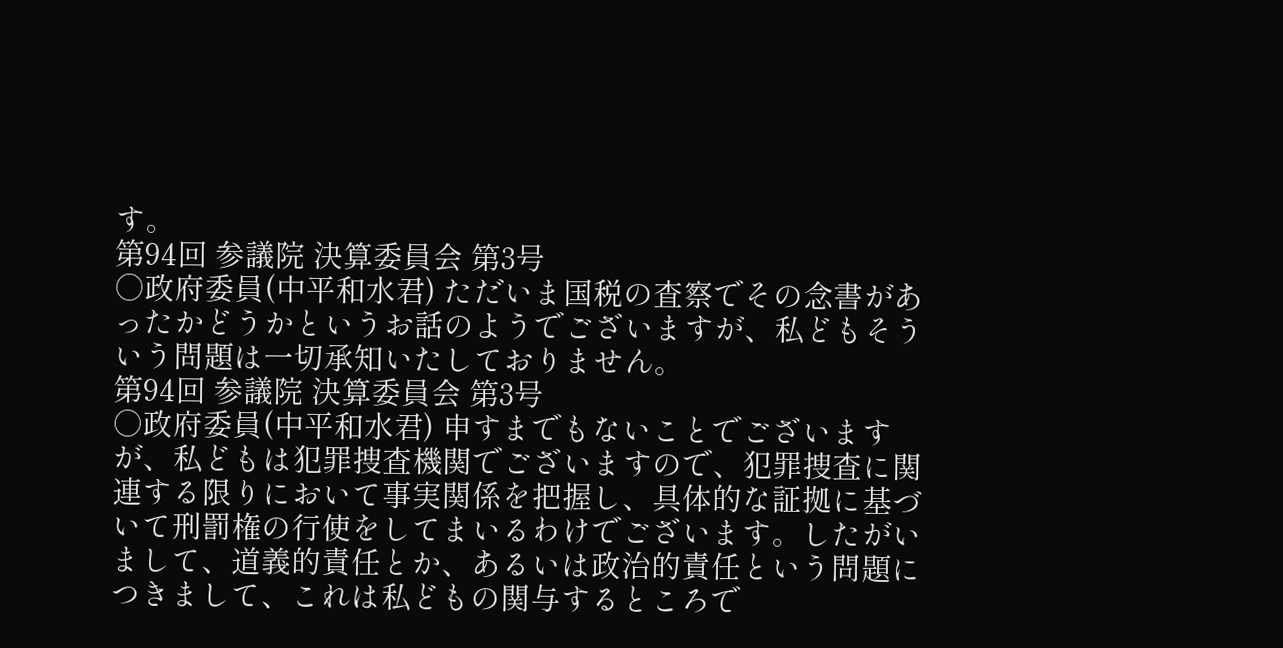す。
第94回 参議院 決算委員会 第3号
○政府委員(中平和水君) ただいま国税の査察でその念書があったかどうかというお話のようでございますが、私どもそういう問題は一切承知いたしておりません。
第94回 参議院 決算委員会 第3号
○政府委員(中平和水君) 申すまでもないことでございますが、私どもは犯罪捜査機関でございますので、犯罪捜査に関連する限りにおいて事実関係を把握し、具体的な証拠に基づいて刑罰権の行使をしてまいるわけでございます。したがいまして、道義的責任とか、あるいは政治的責任という問題につきまして、これは私どもの関与するところで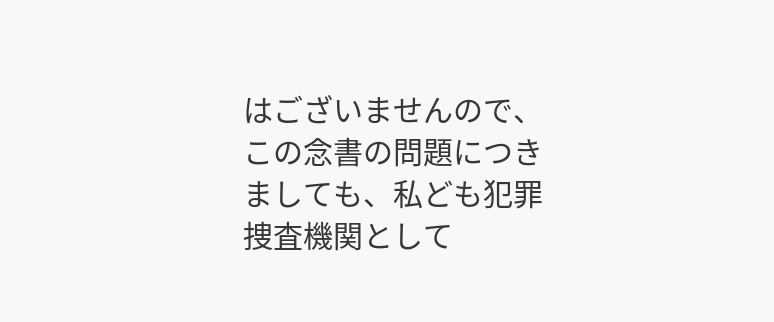はございませんので、この念書の問題につきましても、私ども犯罪捜査機関として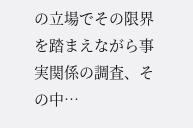の立場でその限界を踏まえながら事実関係の調査、その中…